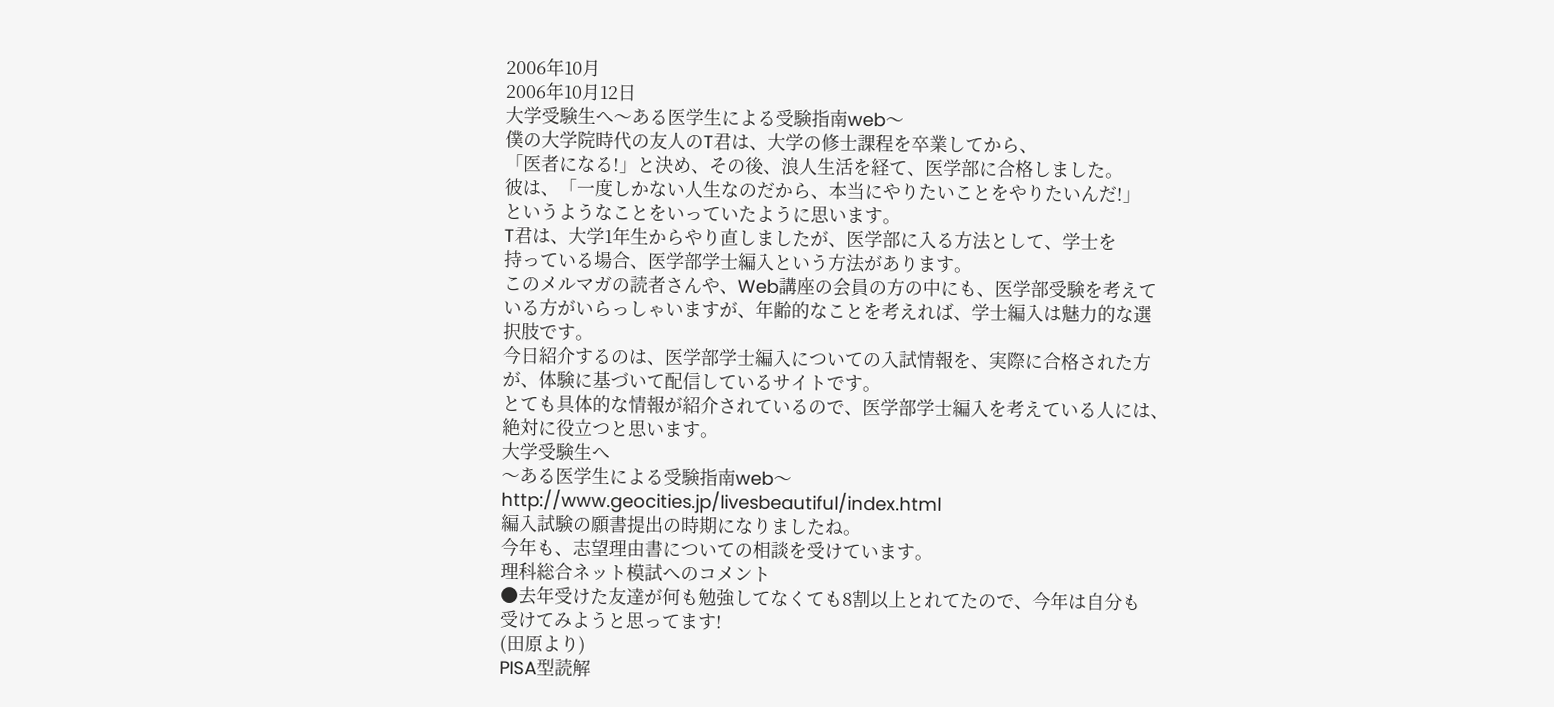2006年10月
2006年10月12日
大学受験生へ〜ある医学生による受験指南web〜
僕の大学院時代の友人のT君は、大学の修士課程を卒業してから、
「医者になる!」と決め、その後、浪人生活を経て、医学部に合格しました。
彼は、「一度しかない人生なのだから、本当にやりたいことをやりたいんだ!」
というようなことをいっていたように思います。
T君は、大学1年生からやり直しましたが、医学部に入る方法として、学士を
持っている場合、医学部学士編入という方法があります。
このメルマガの読者さんや、Web講座の会員の方の中にも、医学部受験を考えて
いる方がいらっしゃいますが、年齢的なことを考えれば、学士編入は魅力的な選
択肢です。
今日紹介するのは、医学部学士編入についての入試情報を、実際に合格された方
が、体験に基づいて配信しているサイトです。
とても具体的な情報が紹介されているので、医学部学士編入を考えている人には、
絶対に役立つと思います。
大学受験生へ
〜ある医学生による受験指南web〜
http://www.geocities.jp/livesbeautiful/index.html
編入試験の願書提出の時期になりましたね。
今年も、志望理由書についての相談を受けています。
理科総合ネット模試へのコメント
●去年受けた友達が何も勉強してなくても8割以上とれてたので、今年は自分も
受けてみようと思ってます!
(田原より)
PISA型読解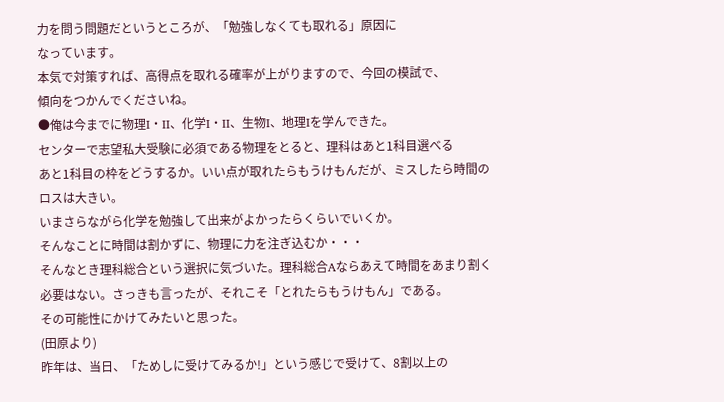力を問う問題だというところが、「勉強しなくても取れる」原因に
なっています。
本気で対策すれば、高得点を取れる確率が上がりますので、今回の模試で、
傾向をつかんでくださいね。
●俺は今までに物理I・II、化学I・II、生物I、地理Iを学んできた。
センターで志望私大受験に必須である物理をとると、理科はあと1科目選べる
あと1科目の枠をどうするか。いい点が取れたらもうけもんだが、ミスしたら時間の
ロスは大きい。
いまさらながら化学を勉強して出来がよかったらくらいでいくか。
そんなことに時間は割かずに、物理に力を注ぎ込むか・・・
そんなとき理科総合という選択に気づいた。理科総合Aならあえて時間をあまり割く
必要はない。さっきも言ったが、それこそ「とれたらもうけもん」である。
その可能性にかけてみたいと思った。
(田原より)
昨年は、当日、「ためしに受けてみるか!」という感じで受けて、8割以上の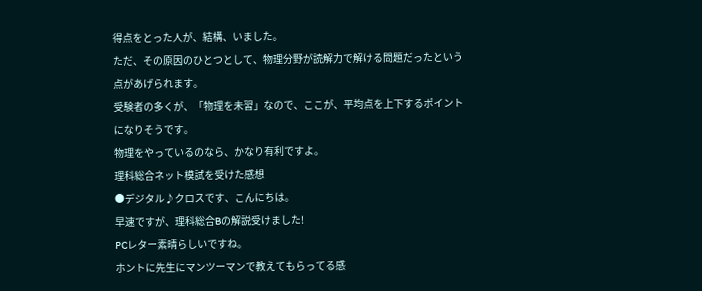得点をとった人が、結構、いました。
ただ、その原因のひとつとして、物理分野が読解力で解ける問題だったという
点があげられます。
受験者の多くが、「物理を未習」なので、ここが、平均点を上下するポイント
になりそうです。
物理をやっているのなら、かなり有利ですよ。
理科総合ネット模試を受けた感想
●デジタル♪クロスです、こんにちは。
早速ですが、理科総合Bの解説受けました!
PCレター素晴らしいですね。
ホントに先生にマンツーマンで教えてもらってる感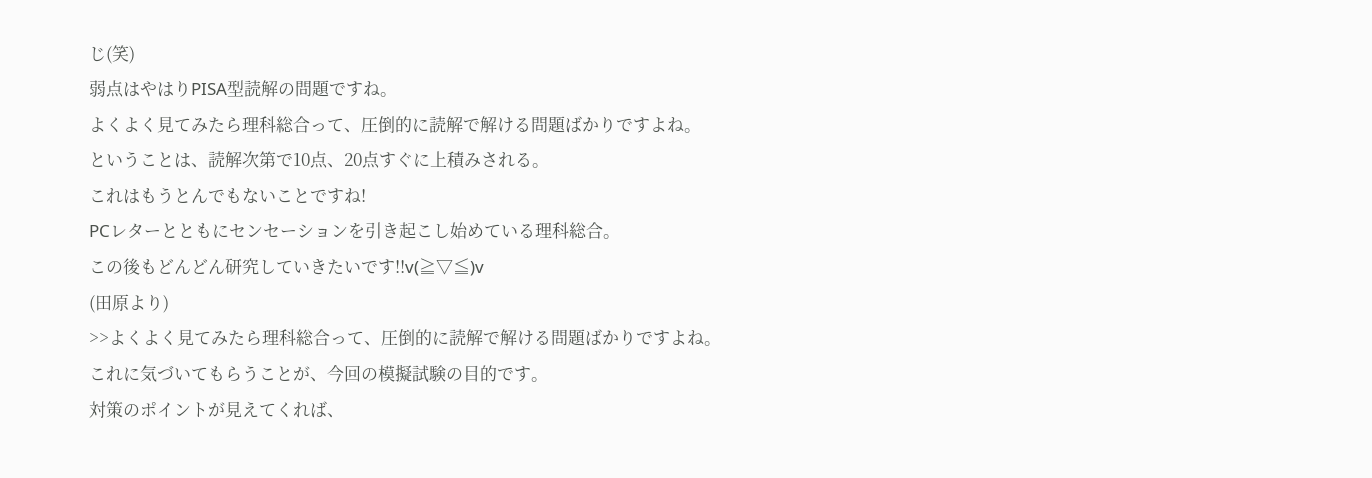じ(笑)
弱点はやはりPISA型読解の問題ですね。
よくよく見てみたら理科総合って、圧倒的に読解で解ける問題ばかりですよね。
ということは、読解次第で10点、20点すぐに上積みされる。
これはもうとんでもないことですね!
PCレターとともにセンセーションを引き起こし始めている理科総合。
この後もどんどん研究していきたいです!!v(≧▽≦)v
(田原より)
>>よくよく見てみたら理科総合って、圧倒的に読解で解ける問題ばかりですよね。
これに気づいてもらうことが、今回の模擬試験の目的です。
対策のポイントが見えてくれば、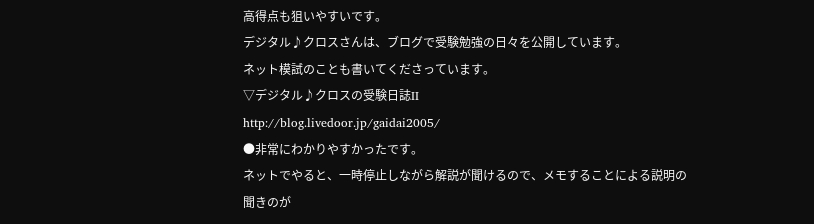高得点も狙いやすいです。
デジタル♪クロスさんは、ブログで受験勉強の日々を公開しています。
ネット模試のことも書いてくださっています。
▽デジタル♪クロスの受験日誌II
http://blog.livedoor.jp/gaidai2005/
●非常にわかりやすかったです。
ネットでやると、一時停止しながら解説が聞けるので、メモすることによる説明の
聞きのが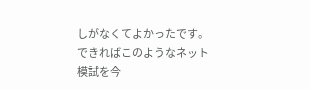しがなくてよかったです。
できればこのようなネット模試を今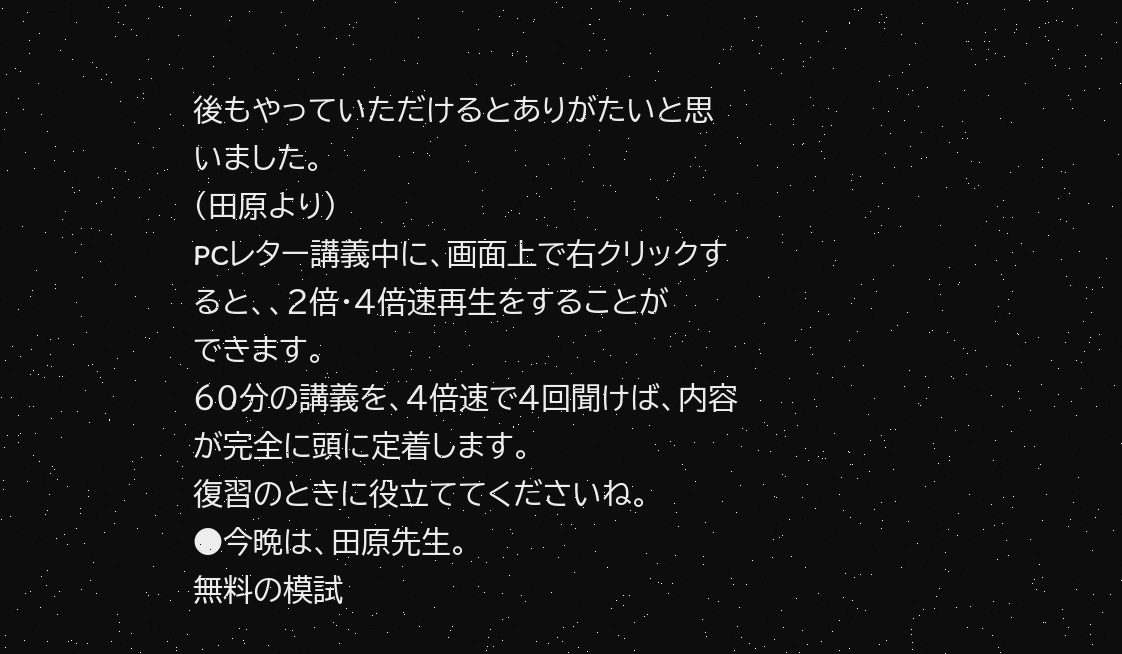後もやっていただけるとありがたいと思いました。
(田原より)
PCレター講義中に、画面上で右クリックすると、、2倍・4倍速再生をすることが
できます。
60分の講義を、4倍速で4回聞けば、内容が完全に頭に定着します。
復習のときに役立ててくださいね。
●今晩は、田原先生。
無料の模試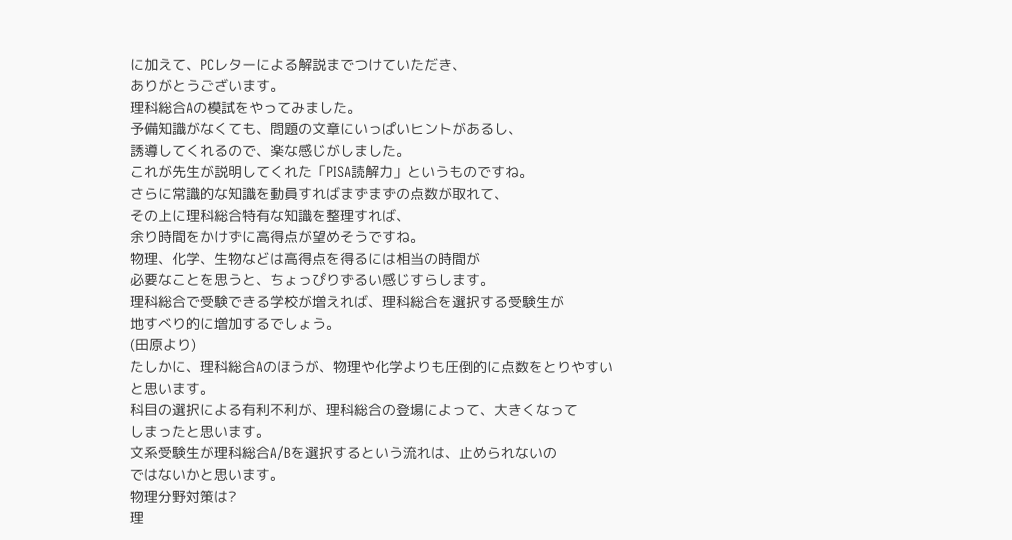に加えて、PCレターによる解説までつけていただき、
ありがとうございます。
理科総合Aの模試をやってみました。
予備知識がなくても、問題の文章にいっぱいヒントがあるし、
誘導してくれるので、楽な感じがしました。
これが先生が説明してくれた「PISA読解力」というものですね。
さらに常識的な知識を動員すればまずまずの点数が取れて、
その上に理科総合特有な知識を整理すれば、
余り時間をかけずに高得点が望めそうですね。
物理、化学、生物などは高得点を得るには相当の時間が
必要なことを思うと、ちょっぴりずるい感じすらします。
理科総合で受験できる学校が増えれば、理科総合を選択する受験生が
地すべり的に増加するでしょう。
(田原より)
たしかに、理科総合Aのほうが、物理や化学よりも圧倒的に点数をとりやすい
と思います。
科目の選択による有利不利が、理科総合の登場によって、大きくなって
しまったと思います。
文系受験生が理科総合A/Bを選択するという流れは、止められないの
ではないかと思います。
物理分野対策は?
理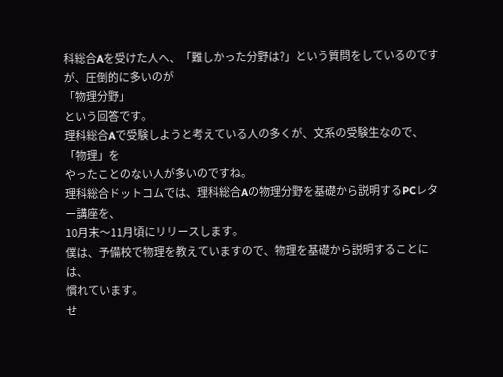科総合Aを受けた人へ、「難しかった分野は?」という質問をしているのですが、圧倒的に多いのが
「物理分野」
という回答です。
理科総合Aで受験しようと考えている人の多くが、文系の受験生なので、「物理」を
やったことのない人が多いのですね。
理科総合ドットコムでは、理科総合Aの物理分野を基礎から説明するPCレター講座を、
10月末〜11月頃にリリースします。
僕は、予備校で物理を教えていますので、物理を基礎から説明することには、
慣れています。
せ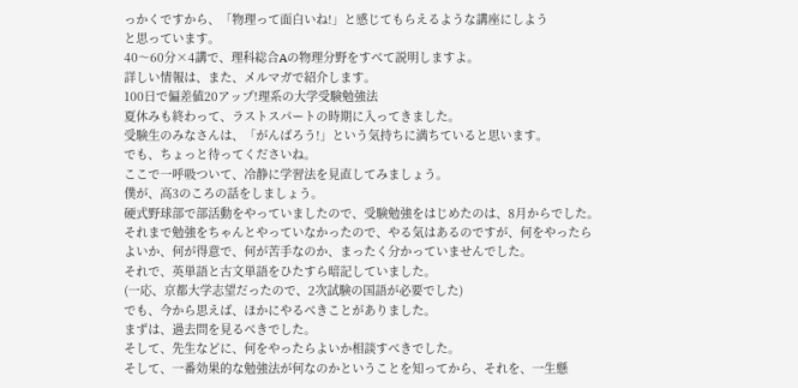っかくですから、「物理って面白いね!」と感じてもらえるような講座にしよう
と思っています。
40〜60分×4講で、理科総合Aの物理分野をすべて説明しますよ。
詳しい情報は、また、メルマガで紹介します。
100日で偏差値20アップ!理系の大学受験勉強法
夏休みも終わって、ラストスパートの時期に入ってきました。
受験生のみなさんは、「がんばろう!」という気持ちに満ちていると思います。
でも、ちょっと待ってくださいね。
ここで一呼吸ついて、冷静に学習法を見直してみましょう。
僕が、高3のころの話をしましょう。
硬式野球部で部活動をやっていましたので、受験勉強をはじめたのは、8月からでした。
それまで勉強をちゃんとやっていなかったので、やる気はあるのですが、何をやったら
よいか、何が得意で、何が苦手なのか、まったく分かっていませんでした。
それで、英単語と古文単語をひたすら暗記していました。
(一応、京都大学志望だったので、2次試験の国語が必要でした)
でも、今から思えば、ほかにやるべきことがありました。
まずは、過去問を見るべきでした。
そして、先生などに、何をやったらよいか相談すべきでした。
そして、一番効果的な勉強法が何なのかということを知ってから、それを、一生懸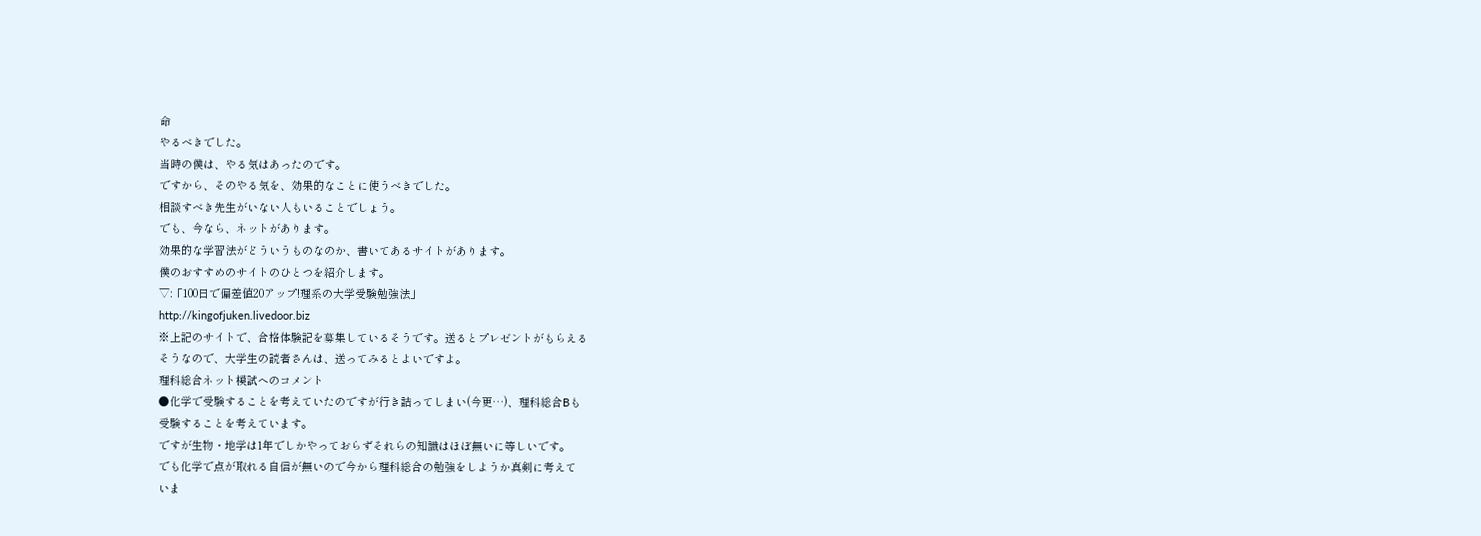命
やるべきでした。
当時の僕は、やる気はあったのです。
ですから、そのやる気を、効果的なことに使うべきでした。
相談すべき先生がいない人もいることでしょう。
でも、今なら、ネットがあります。
効果的な学習法がどういうものなのか、書いてあるサイトがあります。
僕のおすすめのサイトのひとつを紹介します。
▽:「100日で偏差値20アップ!理系の大学受験勉強法」
http://kingofjuken.livedoor.biz
※上記のサイトで、合格体験記を募集しているそうです。送るとプレゼントがもらえる
そうなので、大学生の読者さんは、送ってみるとよいですよ。
理科総合ネット模試へのコメント
●化学で受験することを考えていたのですが行き詰ってしまい(今更…)、理科総合Bも
受験することを考えています。
ですが生物・地学は1年でしかやっておらずそれらの知識はほぼ無いに等しいです。
でも化学で点が取れる自信が無いので今から理科総合の勉強をしようか真剣に考えて
いま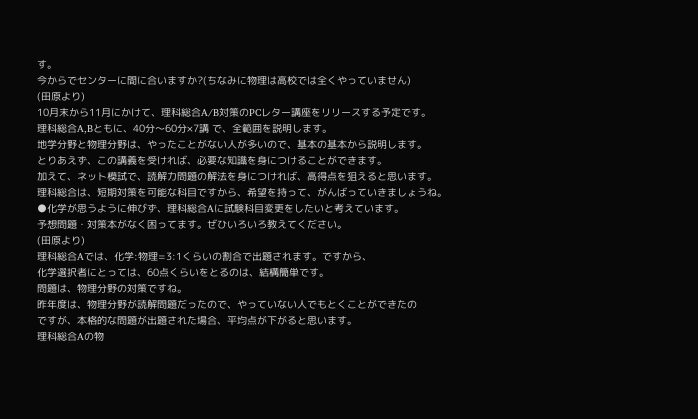す。
今からでセンターに間に合いますか?(ちなみに物理は高校では全くやっていません)
(田原より)
10月末から11月にかけて、理科総合A/B対策のPCレター講座をリリースする予定です。
理科総合A,Bともに、40分〜60分×7講 で、全範囲を説明します。
地学分野と物理分野は、やったことがない人が多いので、基本の基本から説明します。
とりあえず、この講義を受ければ、必要な知識を身につけることができます。
加えて、ネット模試で、読解力問題の解法を身につければ、高得点を狙えると思います。
理科総合は、短期対策を可能な科目ですから、希望を持って、がんばっていきましょうね。
●化学が思うように伸びず、理科総合Aに試験科目変更をしたいと考えています。
予想問題・対策本がなく困ってます。ぜひいろいろ教えてください。
(田原より)
理科総合Aでは、化学:物理=3:1くらいの割合で出題されます。ですから、
化学選択者にとっては、60点くらいをとるのは、結構簡単です。
問題は、物理分野の対策ですね。
昨年度は、物理分野が読解問題だったので、やっていない人でもとくことができたの
ですが、本格的な問題が出題された場合、平均点が下がると思います。
理科総合Aの物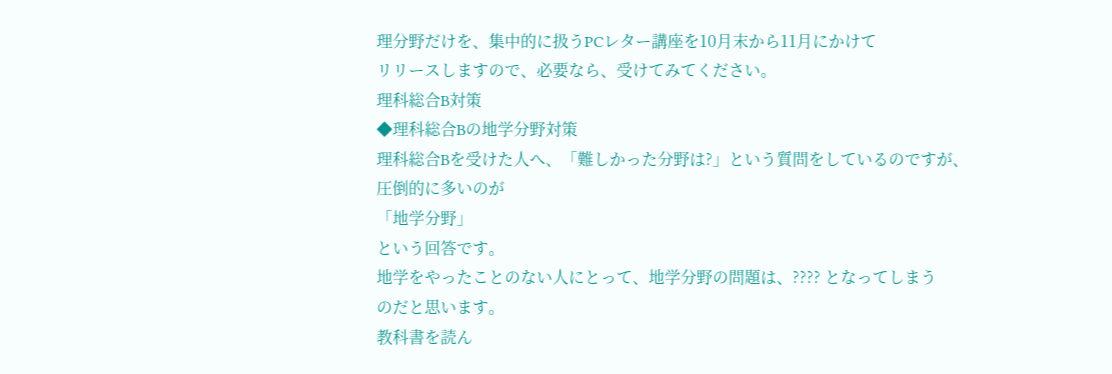理分野だけを、集中的に扱うPCレター講座を10月末から11月にかけて
リリースしますので、必要なら、受けてみてください。
理科総合B対策
◆理科総合Bの地学分野対策
理科総合Bを受けた人へ、「難しかった分野は?」という質問をしているのですが、
圧倒的に多いのが
「地学分野」
という回答です。
地学をやったことのない人にとって、地学分野の問題は、???? となってしまう
のだと思います。
教科書を読ん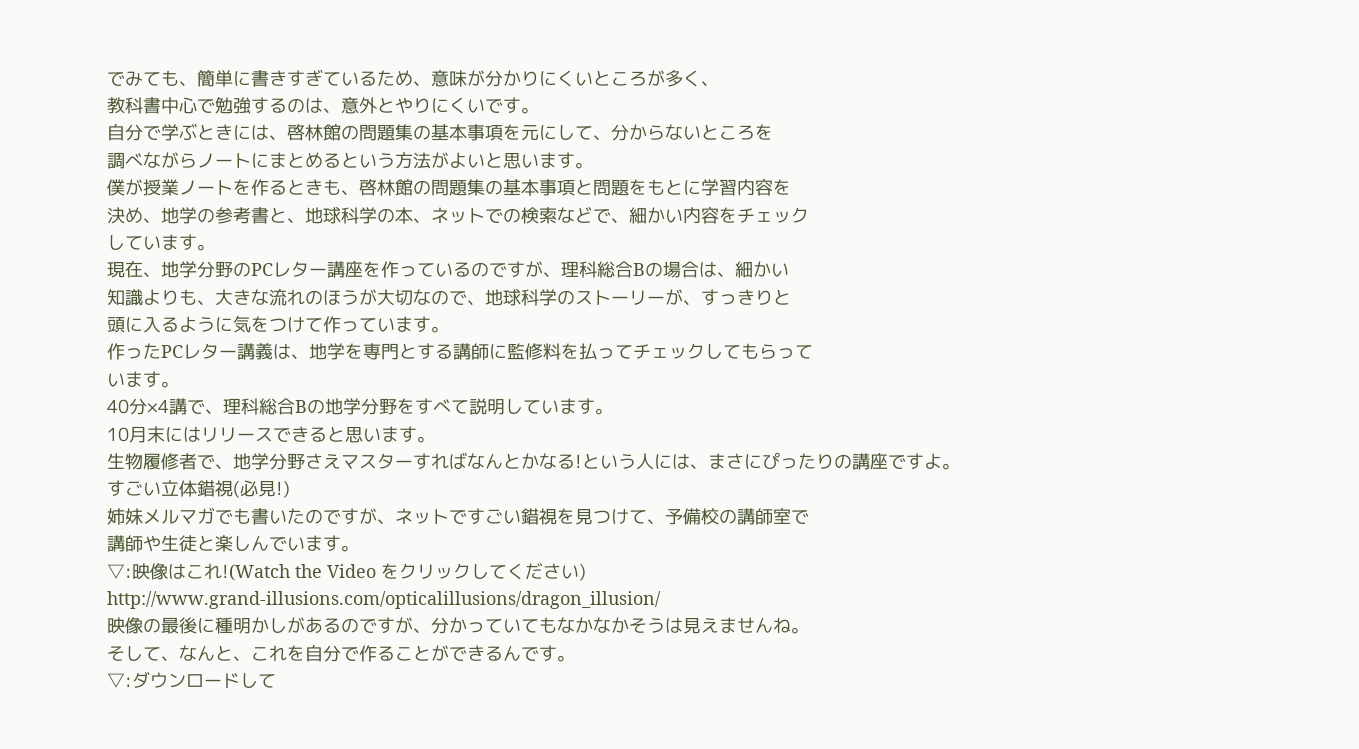でみても、簡単に書きすぎているため、意味が分かりにくいところが多く、
教科書中心で勉強するのは、意外とやりにくいです。
自分で学ぶときには、啓林館の問題集の基本事項を元にして、分からないところを
調べながらノートにまとめるという方法がよいと思います。
僕が授業ノートを作るときも、啓林館の問題集の基本事項と問題をもとに学習内容を
決め、地学の参考書と、地球科学の本、ネットでの検索などで、細かい内容をチェック
しています。
現在、地学分野のPCレター講座を作っているのですが、理科総合Bの場合は、細かい
知識よりも、大きな流れのほうが大切なので、地球科学のストーリーが、すっきりと
頭に入るように気をつけて作っています。
作ったPCレター講義は、地学を専門とする講師に監修料を払ってチェックしてもらって
います。
40分×4講で、理科総合Bの地学分野をすべて説明しています。
10月末にはリリースできると思います。
生物履修者で、地学分野さえマスターすればなんとかなる!という人には、まさにぴったりの講座ですよ。
すごい立体錯視(必見!)
姉妹メルマガでも書いたのですが、ネットですごい錯視を見つけて、予備校の講師室で
講師や生徒と楽しんでいます。
▽:映像はこれ!(Watch the Video をクリックしてください)
http://www.grand-illusions.com/opticalillusions/dragon_illusion/
映像の最後に種明かしがあるのですが、分かっていてもなかなかそうは見えませんね。
そして、なんと、これを自分で作ることができるんです。
▽:ダウンロードして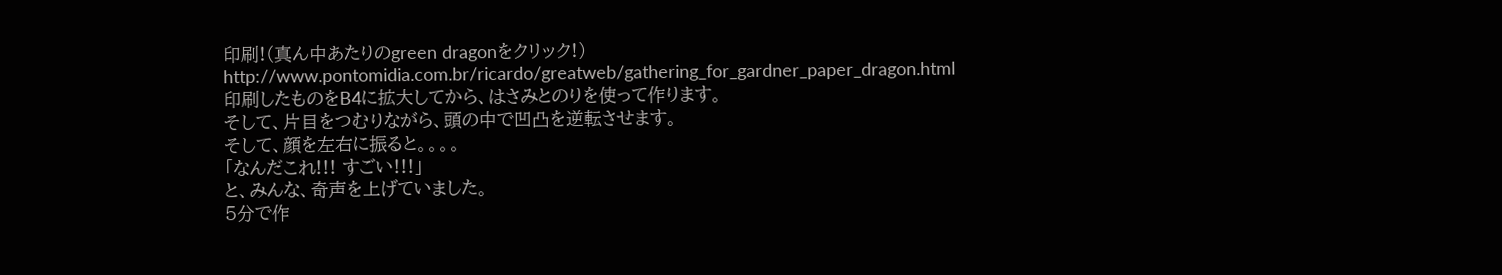印刷!(真ん中あたりのgreen dragonをクリック!)
http://www.pontomidia.com.br/ricardo/greatweb/gathering_for_gardner_paper_dragon.html
印刷したものをB4に拡大してから、はさみとのりを使って作ります。
そして、片目をつむりながら、頭の中で凹凸を逆転させます。
そして、顔を左右に振ると。。。。
「なんだこれ!!! すごい!!!」
と、みんな、奇声を上げていました。
5分で作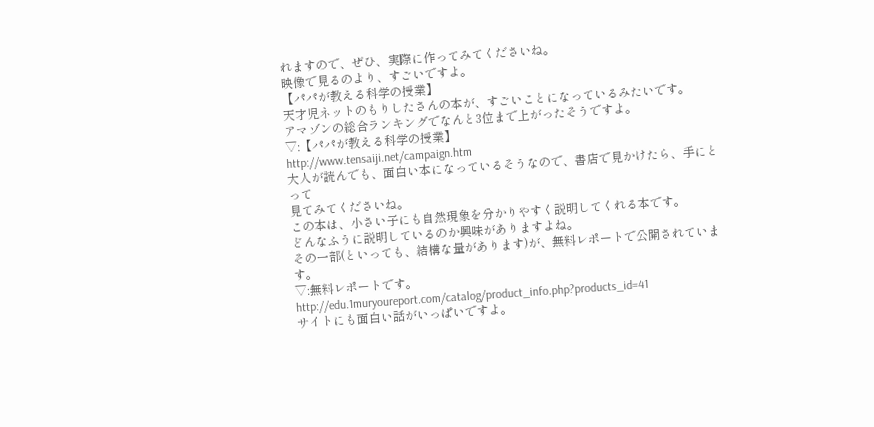れますので、ぜひ、実際に作ってみてくださいね。
映像で見るのより、すごいですよ。
【パパが教える科学の授業】
天才児ネットのもりしたさんの本が、すごいことになっているみたいです。
アマゾンの総合ランキングでなんと3位まで上がったそうですよ。
▽:【パパが教える科学の授業】
http://www.tensaiji.net/campaign.htm
大人が読んでも、面白い本になっているそうなので、書店で見かけたら、手にとって
見てみてくださいね。
この本は、小さい子にも自然現象を分かりやすく説明してくれる本です。
どんなふうに説明しているのか興味がありますよね。
その一部(といっても、結構な量があります)が、無料レポートで公開されています。
▽:無料レポートです。
http://edu.1muryoureport.com/catalog/product_info.php?products_id=41
サイトにも面白い話がいっぱいですよ。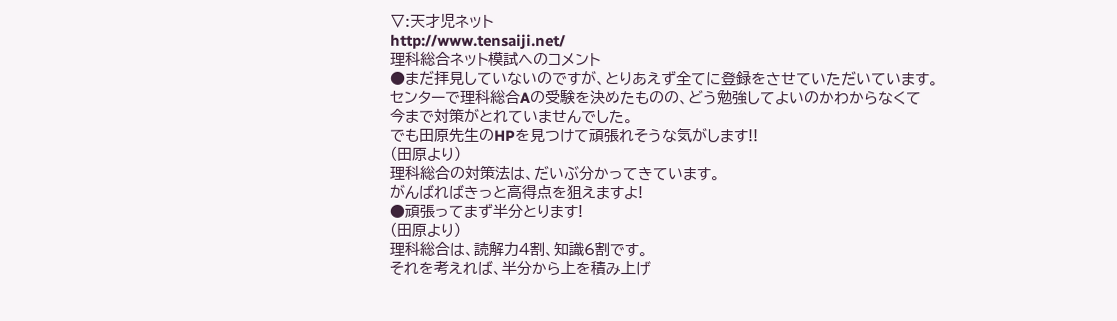▽:天才児ネット
http://www.tensaiji.net/
理科総合ネット模試へのコメント
●まだ拝見していないのですが、とりあえず全てに登録をさせていただいています。
センターで理科総合Aの受験を決めたものの、どう勉強してよいのかわからなくて
今まで対策がとれていませんでした。
でも田原先生のHPを見つけて頑張れそうな気がします!!
(田原より)
理科総合の対策法は、だいぶ分かってきています。
がんばればきっと高得点を狙えますよ!
●頑張ってまず半分とります!
(田原より)
理科総合は、読解力4割、知識6割です。
それを考えれば、半分から上を積み上げ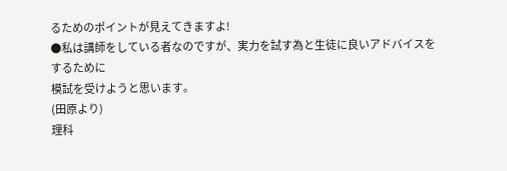るためのポイントが見えてきますよ!
●私は講師をしている者なのですが、実力を試す為と生徒に良いアドバイスをするために
模試を受けようと思います。
(田原より)
理科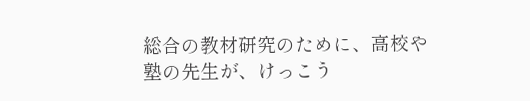総合の教材研究のために、高校や塾の先生が、けっこう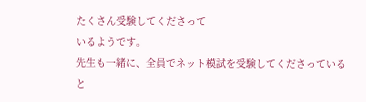たくさん受験してくださって
いるようです。
先生も一緒に、全員でネット模試を受験してくださっていると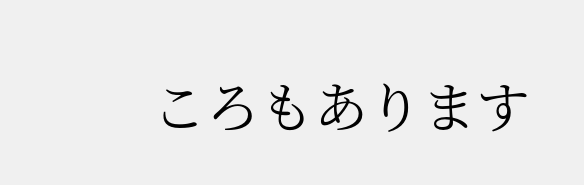ころもあります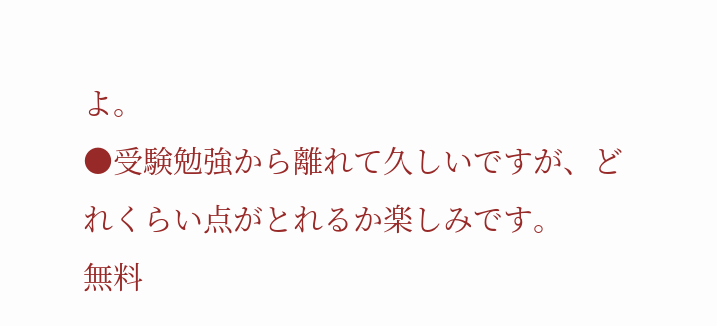よ。
●受験勉強から離れて久しいですが、どれくらい点がとれるか楽しみです。
無料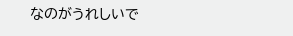なのがうれしいで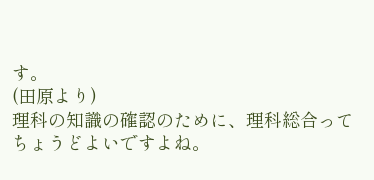す。
(田原より)
理科の知識の確認のために、理科総合ってちょうどよいですよね。